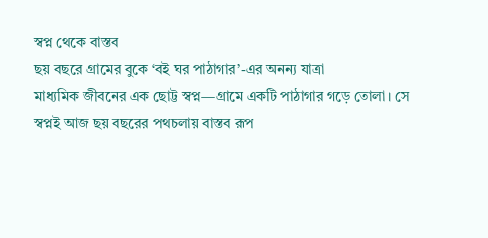স্বপ্ন থেকে বাস্তব
ছয় বছরে গ্রামের বুকে ‘বই ঘর পাঠাগার’-এর অনন্য যাত্রা
মাধ্যমিক জীবনের এক ছোট্ট স্বপ্ন—গ্রামে একটি পাঠাগার গড়ে তোলা। সে স্বপ্নই আজ ছয় বছরের পথচলায় বাস্তব রূপ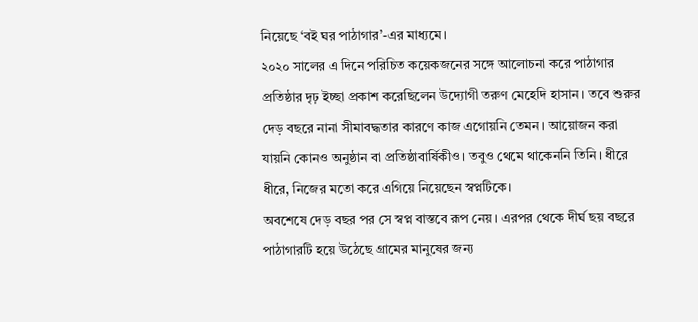নিয়েছে ‘বই ঘর পাঠাগার’-এর মাধ্যমে।
২০২০ সালের এ দিনে পরিচিত কয়েকজনের সঙ্গে আলোচনা করে পাঠাগার প্রতিষ্ঠার দৃঢ় ইচ্ছা প্রকাশ করেছিলেন উদ্যোগী তরুণ মেহেদি হাসান। তবে শুরুর দেড় বছরে নানা সীমাবদ্ধতার কারণে কাজ এগোয়নি তেমন। আয়োজন করা যায়নি কোনও অনুষ্ঠান বা প্রতিষ্ঠাবার্ষিকীও। তবুও থেমে থাকেননি তিনি। ধীরে ধীরে, নিজের মতো করে এগিয়ে নিয়েছেন স্বপ্নটিকে।
অবশেষে দেড় বছর পর সে স্বপ্ন বাস্তবে রূপ নেয়। এরপর থেকে দীর্ঘ ছয় বছরে পাঠাগারটি হয়ে উঠেছে গ্রামের মানুষের জন্য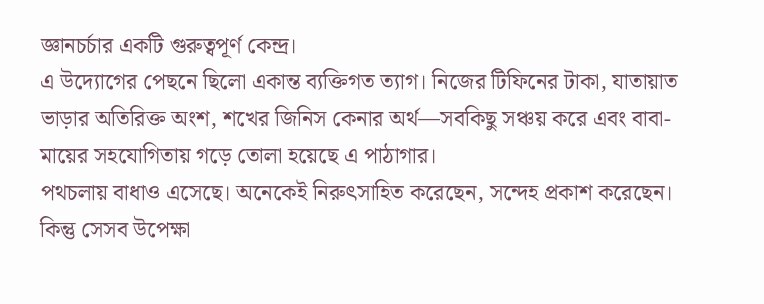জ্ঞানচর্চার একটি গুরুত্বপূর্ণ কেন্দ্র।
এ উদ্যোগের পেছনে ছিলো একান্ত ব্যক্তিগত ত্যাগ। নিজের টিফিনের টাকা, যাতায়াত ভাড়ার অতিরিক্ত অংশ, শখের জিনিস কেনার অর্থ—সবকিছু সঞ্চয় করে এবং বাবা-মায়ের সহযোগিতায় গড়ে তোলা হয়েছে এ পাঠাগার।
পথচলায় বাধাও এসেছে। অনেকেই নিরুৎসাহিত করেছেন, সন্দেহ প্রকাশ করেছেন। কিন্তু সেসব উপেক্ষা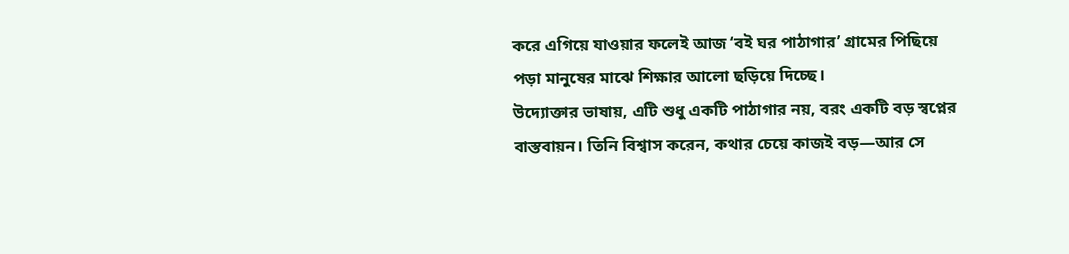করে এগিয়ে যাওয়ার ফলেই আজ ‘বই ঘর পাঠাগার’ গ্রামের পিছিয়ে পড়া মানুষের মাঝে শিক্ষার আলো ছড়িয়ে দিচ্ছে।
উদ্যোক্তার ভাষায়, এটি শুধু একটি পাঠাগার নয়, বরং একটি বড় স্বপ্নের বাস্তবায়ন। তিনি বিশ্বাস করেন, কথার চেয়ে কাজই বড়—আর সে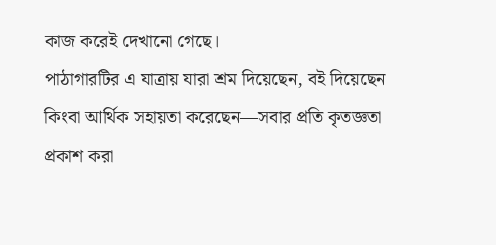কাজ করেই দেখানো গেছে।
পাঠাগারটির এ যাত্রায় যারা শ্রম দিয়েছেন, বই দিয়েছেন কিংবা আর্থিক সহায়তা করেছেন—সবার প্রতি কৃতজ্ঞতা প্রকাশ করা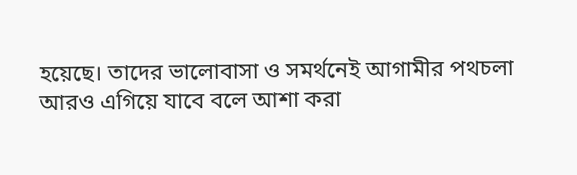হয়েছে। তাদের ভালোবাসা ও সমর্থনেই আগামীর পথচলা আরও এগিয়ে যাবে বলে আশা করা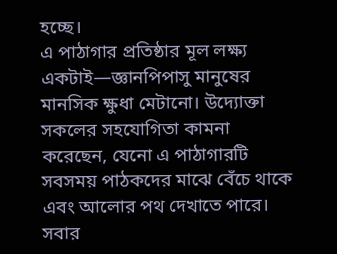হচ্ছে।
এ পাঠাগার প্রতিষ্ঠার মূল লক্ষ্য একটাই—জ্ঞানপিপাসু মানুষের মানসিক ক্ষুধা মেটানো। উদ্যোক্তা সকলের সহযোগিতা কামনা করেছেন, যেনো এ পাঠাগারটি সবসময় পাঠকদের মাঝে বেঁচে থাকে এবং আলোর পথ দেখাতে পারে।
সবার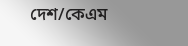দেশ/কেএম